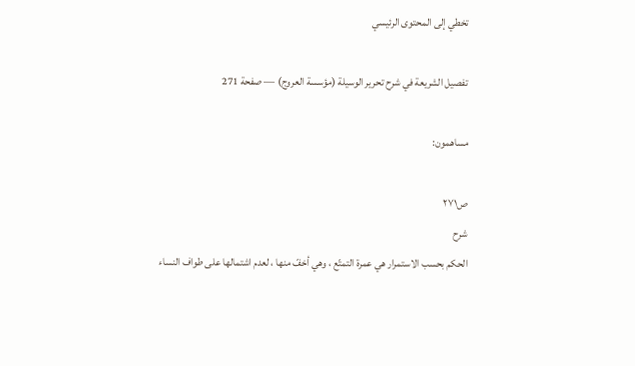تخطي إلى المحتوى الرئيسي

تفصيل الشريعة في شرح تحرير الوسيلة (مؤسسة العروج) — صفحة 271

مساهمون:

ص٢٧١
شرح
الحكم بحسب الاستمرار هي عمرة التمتّع ، وهي أخفّ منها ، لعدم اشتمالها على طواف النساء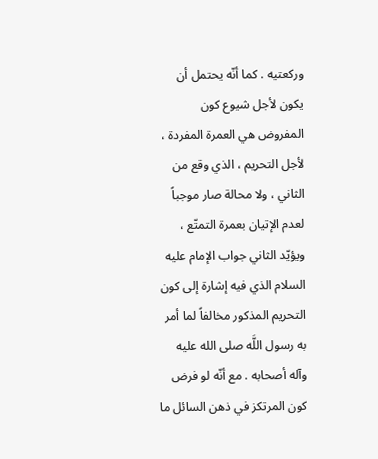وركعتيه . كما أنّه يحتمل أن يكون لأجل شيوع كون المفروض هي العمرة المفردة ، لأجل التحريم ، الذي وقع من الثاني ، ولا محالة صار موجباً لعدم الإتيان بعمرة التمتّع ، ويؤيّد الثاني جواب الإمام عليه السلام الذي فيه إشارة إلى كون التحريم المذكور مخالفاً لما أمر به رسول اللَّه صلى الله عليه وآله أصحابه . مع أنّه لو فرض كون المرتكز في ذهن السائل ما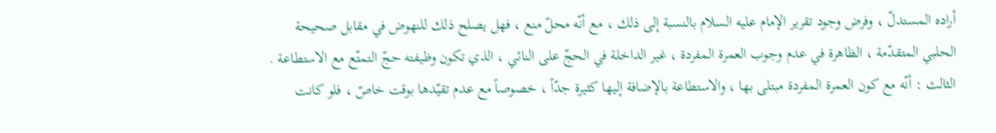أراده المستدلّ ، وفرض وجود تقرير الإمام عليه السلام بالنسبة إلى ذلك ، مع أنّه محلّ منع ، فهل يصلح ذلك للنهوض في مقابل صحيحة الحلبي المتقدّمة ، الظاهرة في عدم وجوب العمرة المفردة ، غير الداخلة في الحجّ على النائي ، الذي تكون وظيفته حجّ التمتّع مع الاستطاعة . الثالث : أنّه مع كون العمرة المفردة مبتلى بها ، والاستطاعة بالإضافة إليها كثيرة جدّاً ، خصوصاً مع عدم تقيّدها بوقت خاصّ ، فلو كانت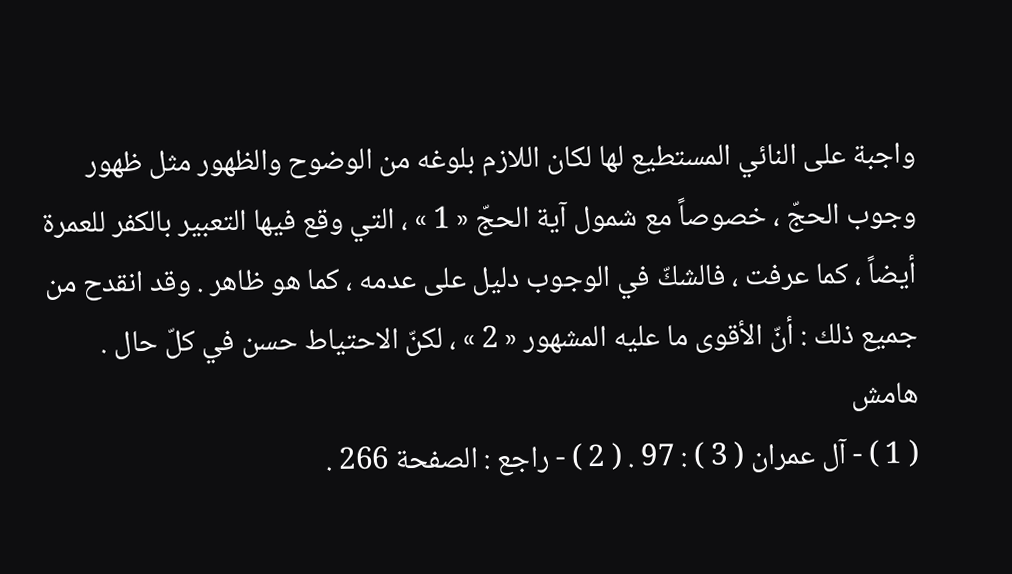واجبة على النائي المستطيع لها لكان اللازم بلوغه من الوضوح والظهور مثل ظهور وجوب الحجّ ، خصوصاً مع شمول آية الحجّ « 1 » ، التي وقع فيها التعبير بالكفر للعمرة أيضاً ، كما عرفت ، فالشكّ في الوجوب دليل على عدمه ، كما هو ظاهر . وقد انقدح من جميع ذلك : أنّ الأقوى ما عليه المشهور « 2 » ، لكنّ الاحتياط حسن في كلّ حال .
هامش
( 1 ) - آل عمران ( 3 ) : 97 . ( 2 ) - راجع : الصفحة 266 .